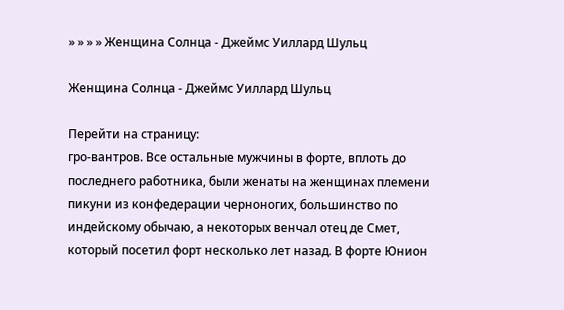» » » » Женщина Солнца - Джеймс Уиллард Шульц

Женщина Солнца - Джеймс Уиллард Шульц

Перейти на страницу:
гро-вантров. Все остальные мужчины в форте, вплоть до последнего работника, были женаты на женщинах племени пикуни из конфедерации черноногих, большинство по индейскому обычаю, а некоторых венчал отец де Смет, который посетил форт несколько лет назад. В форте Юнион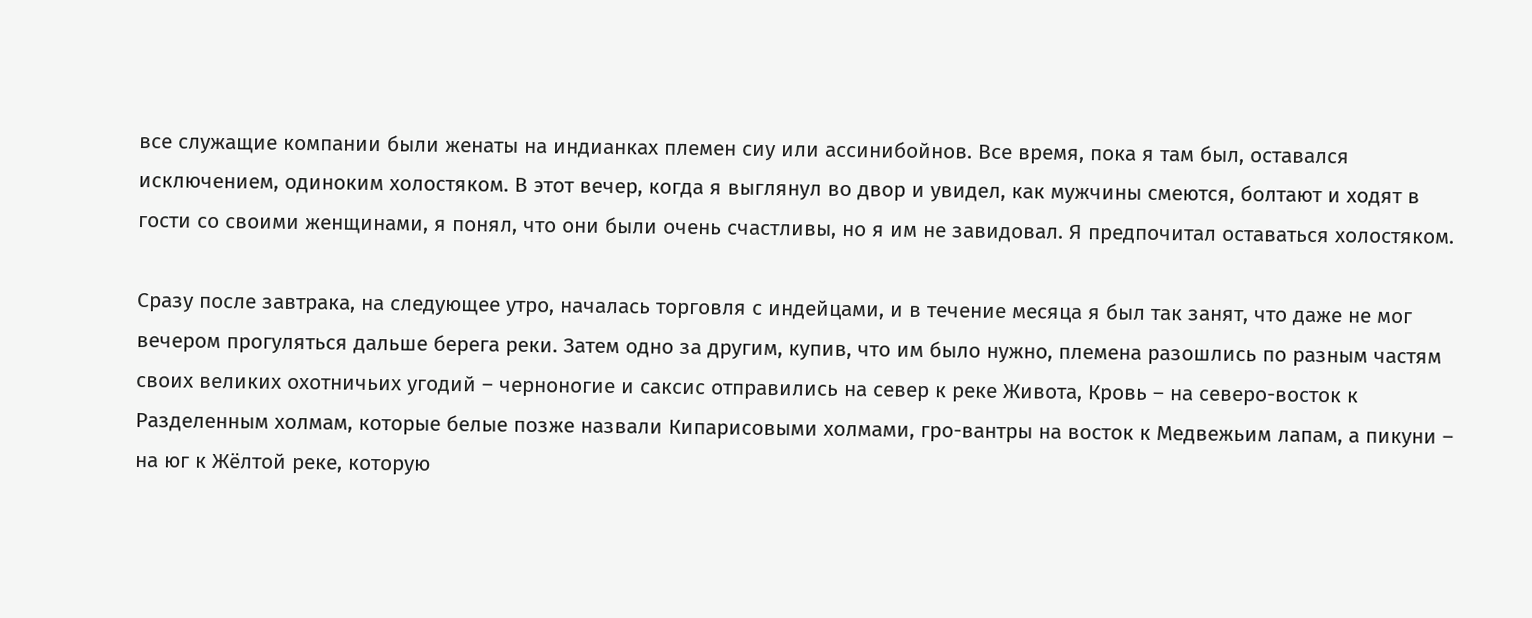все служащие компании были женаты на индианках племен сиу или ассинибойнов. Все время, пока я там был, оставался исключением, одиноким холостяком. В этот вечер, когда я выглянул во двор и увидел, как мужчины смеются, болтают и ходят в гости со своими женщинами, я понял, что они были очень счастливы, но я им не завидовал. Я предпочитал оставаться холостяком.

Сразу после завтрака, на следующее утро, началась торговля с индейцами, и в течение месяца я был так занят, что даже не мог вечером прогуляться дальше берега реки. Затем одно за другим, купив, что им было нужно, племена разошлись по разным частям своих великих охотничьих угодий – черноногие и саксис отправились на север к реке Живота, Кровь – на северо-восток к Разделенным холмам, которые белые позже назвали Кипарисовыми холмами, гро-вантры на восток к Медвежьим лапам, а пикуни – на юг к Жёлтой реке, которую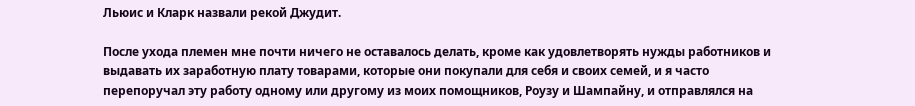Льюис и Кларк назвали рекой Джудит.

После ухода племен мне почти ничего не оставалось делать, кроме как удовлетворять нужды работников и выдавать их заработную плату товарами, которые они покупали для себя и своих семей, и я часто перепоручал эту работу одному или другому из моих помощников, Роузу и Шампайну, и отправлялся на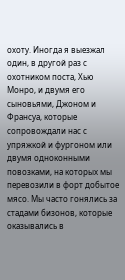охоту. Иногда я выезжал один, в другой раз с охотником поста, Хью Монро, и двумя его сыновьями, Джоном и Франсуа, которые сопровождали нас с упряжкой и фургоном или двумя одноконными повозками, на которых мы перевозили в форт добытое мясо. Мы часто гонялись за стадами бизонов, которые оказывались в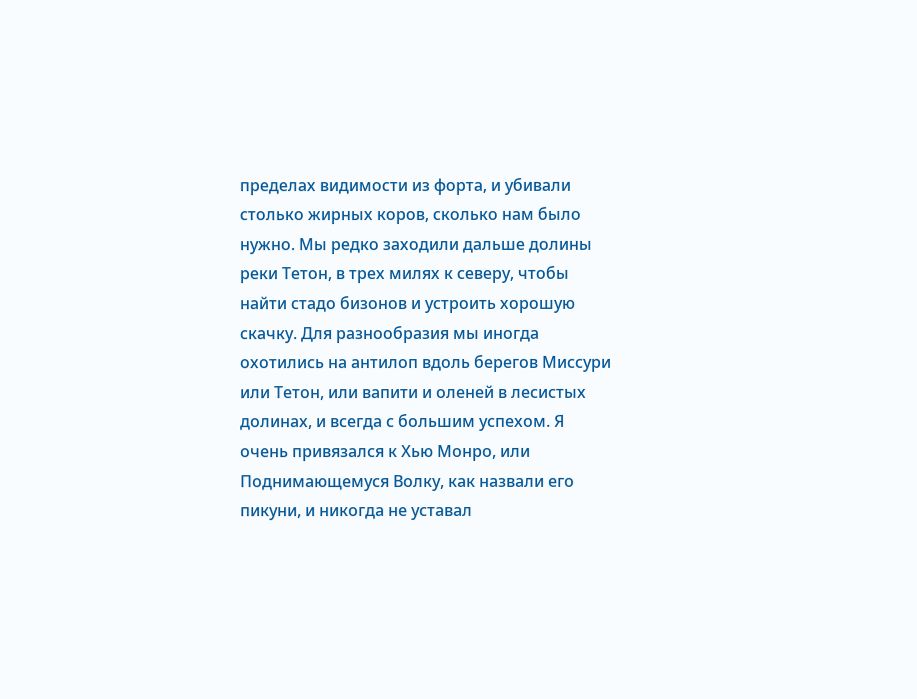пределах видимости из форта, и убивали столько жирных коров, сколько нам было нужно. Мы редко заходили дальше долины реки Тетон, в трех милях к северу, чтобы найти стадо бизонов и устроить хорошую скачку. Для разнообразия мы иногда охотились на антилоп вдоль берегов Миссури или Тетон, или вапити и оленей в лесистых долинах, и всегда с большим успехом. Я очень привязался к Хью Монро, или Поднимающемуся Волку, как назвали его пикуни, и никогда не уставал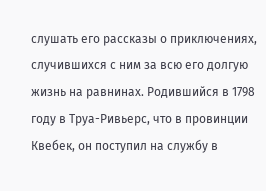слушать его рассказы о приключениях, случившихся с ним за всю его долгую жизнь на равнинах. Родившийся в 1798 году в Труа-Ривьерс, что в провинции Квебек, он поступил на службу в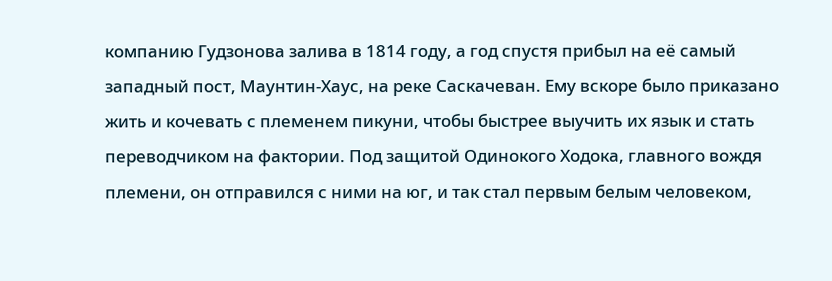компанию Гудзонова залива в 1814 году, а год спустя прибыл на её самый западный пост, Маунтин-Хаус, на реке Саскачеван. Ему вскоре было приказано жить и кочевать с племенем пикуни, чтобы быстрее выучить их язык и стать переводчиком на фактории. Под защитой Одинокого Ходока, главного вождя племени, он отправился с ними на юг, и так стал первым белым человеком,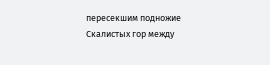пересекшим подножие Скалистых гор между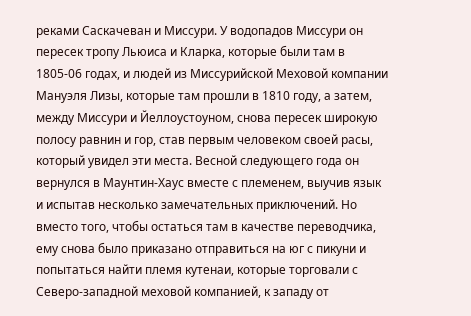реками Саскачеван и Миссури. У водопадов Миссури он пересек тропу Льюиса и Кларка, которые были там в 1805-06 годах, и людей из Миссурийской Меховой компании Мануэля Лизы, которые там прошли в 1810 году, а затем, между Миссури и Йеллоустоуном, снова пересек широкую полосу равнин и гор, став первым человеком своей расы, который увидел эти места. Весной следующего года он вернулся в Маунтин-Хаус вместе с племенем, выучив язык и испытав несколько замечательных приключений. Но вместо того, чтобы остаться там в качестве переводчика, ему снова было приказано отправиться на юг с пикуни и попытаться найти племя кутенаи, которые торговали с Северо-западной меховой компанией, к западу от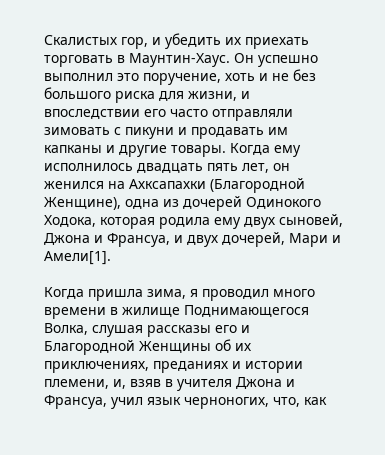Скалистых гор, и убедить их приехать торговать в Маунтин-Хаус. Он успешно выполнил это поручение, хоть и не без большого риска для жизни, и впоследствии его часто отправляли зимовать с пикуни и продавать им капканы и другие товары. Когда ему исполнилось двадцать пять лет, он женился на Ахксапахки (Благородной Женщине), одна из дочерей Одинокого Ходока, которая родила ему двух сыновей, Джона и Франсуа, и двух дочерей, Мари и Амели[1].

Когда пришла зима, я проводил много времени в жилище Поднимающегося Волка, слушая рассказы его и Благородной Женщины об их приключениях, преданиях и истории племени, и, взяв в учителя Джона и Франсуа, учил язык черноногих, что, как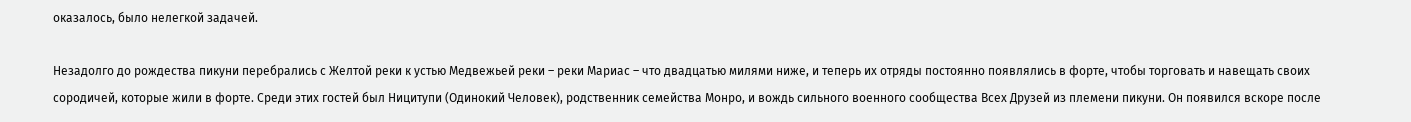оказалось, было нелегкой задачей.

Незадолго до рождества пикуни перебрались с Желтой реки к устью Медвежьей реки – реки Мариас – что двадцатью милями ниже, и теперь их отряды постоянно появлялись в форте, чтобы торговать и навещать своих сородичей, которые жили в форте. Среди этих гостей был Ницитупи (Одинокий Человек), родственник семейства Монро, и вождь сильного военного сообщества Всех Друзей из племени пикуни. Он появился вскоре после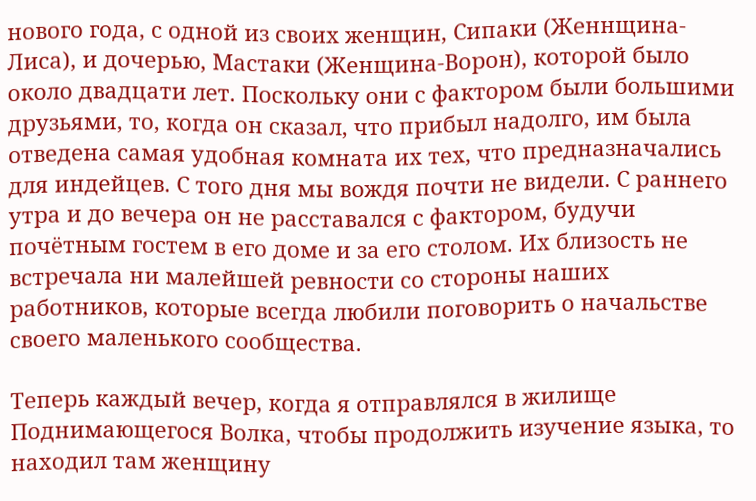нового года, с одной из своих женщин, Сипаки (Женнщина-Лиса), и дочерью, Мастаки (Женщина-Ворон), которой было около двадцати лет. Поскольку они с фактором были большими друзьями, то, когда он сказал, что прибыл надолго, им была отведена самая удобная комната их тех, что предназначались для индейцев. С того дня мы вождя почти не видели. С раннего утра и до вечера он не расставался с фактором, будучи почётным гостем в его доме и за его столом. Их близость не встречала ни малейшей ревности со стороны наших работников, которые всегда любили поговорить о начальстве своего маленького сообщества.

Теперь каждый вечер, когда я отправлялся в жилище Поднимающегося Волка, чтобы продолжить изучение языка, то находил там женщину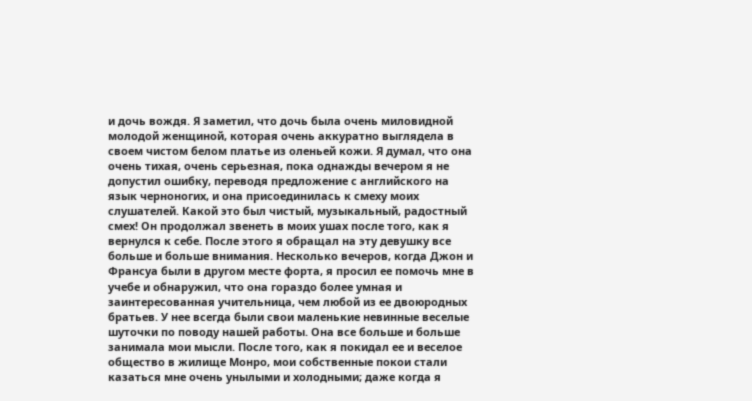и дочь вождя. Я заметил, что дочь была очень миловидной молодой женщиной, которая очень аккуратно выглядела в своем чистом белом платье из оленьей кожи. Я думал, что она очень тихая, очень серьезная, пока однажды вечером я не допустил ошибку, переводя предложение с английского на язык черноногих, и она присоединилась к смеху моих слушателей. Какой это был чистый, музыкальный, радостный смех! Он продолжал звенеть в моих ушах после того, как я вернулся к себе. После этого я обращал на эту девушку все больше и больше внимания. Несколько вечеров, когда Джон и Франсуа были в другом месте форта, я просил ее помочь мне в учебе и обнаружил, что она гораздо более умная и заинтересованная учительница, чем любой из ее двоюродных братьев. У нее всегда были свои маленькие невинные веселые шуточки по поводу нашей работы. Она все больше и больше занимала мои мысли. После того, как я покидал ее и веселое общество в жилище Монро, мои собственные покои стали казаться мне очень унылыми и холодными; даже когда я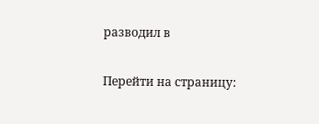разводил в

Перейти на страницу: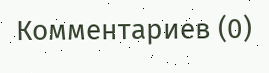Комментариев (0)